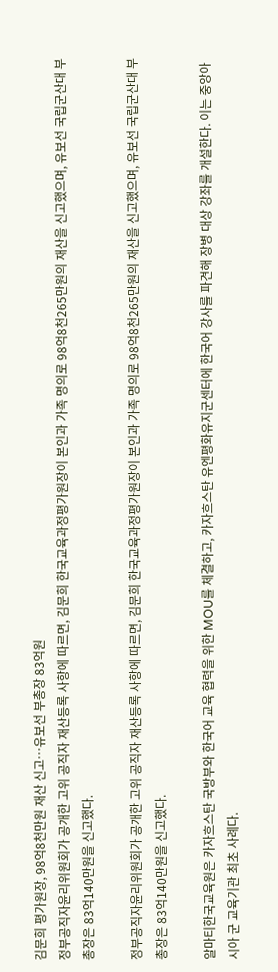김문희 평가원장, 98억8천만원 재산 신고…유보선 부총장 83억원
정부공직자윤리위원회가 공개한 고위 공직자 재산등록 사항에 따르면, 김문희 한국교육과정평가원장이 본인과 가족 명의로 98억8천265만원의 재산을 신고했으며, 유보선 국립군산대 부총장은 83억140만원을 신고했다.

정부공직자윤리위원회가 공개한 고위 공직자 재산등록 사항에 따르면, 김문희 한국교육과정평가원장이 본인과 가족 명의로 98억8천265만원의 재산을 신고했으며, 유보선 국립군산대 부총장은 83억140만원을 신고했다.

알마티한국교육원은 카자흐스탄 국방부와 한국어 교육 협력을 위한 MOU를 체결하고, 카자흐스탄 유엔평화유지군센터에 한국어 강사를 파견해 장병 대상 강좌를 개설한다. 이는 중앙아시아 군 교육기관 최초 사례다.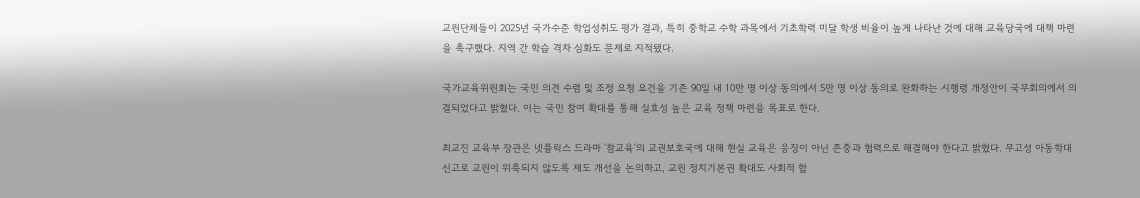교원단체들이 2025년 국가수준 학업성취도 평가 결과, 특히 중학교 수학 과목에서 기초학력 미달 학생 비율이 높게 나타난 것에 대해 교육당국에 대책 마련을 촉구했다. 지역 간 학습 격차 심화도 문제로 지적됐다.

국가교육위원회는 국민 의견 수렴 및 조정 요청 요건을 기존 90일 내 10만 명 이상 동의에서 5만 명 이상 동의로 완화하는 시행령 개정안이 국무회의에서 의결되었다고 밝혔다. 이는 국민 참여 확대를 통해 실효성 높은 교육 정책 마련을 목표로 한다.

최교진 교육부 장관은 넷플릭스 드라마 '참교육'의 교권보호국에 대해 현실 교육은 응징이 아닌 존중과 협력으로 해결해야 한다고 밝혔다. 무고성 아동학대 신고로 교원이 위축되지 않도록 제도 개선을 논의하고, 교원 정치기본권 확대도 사회적 합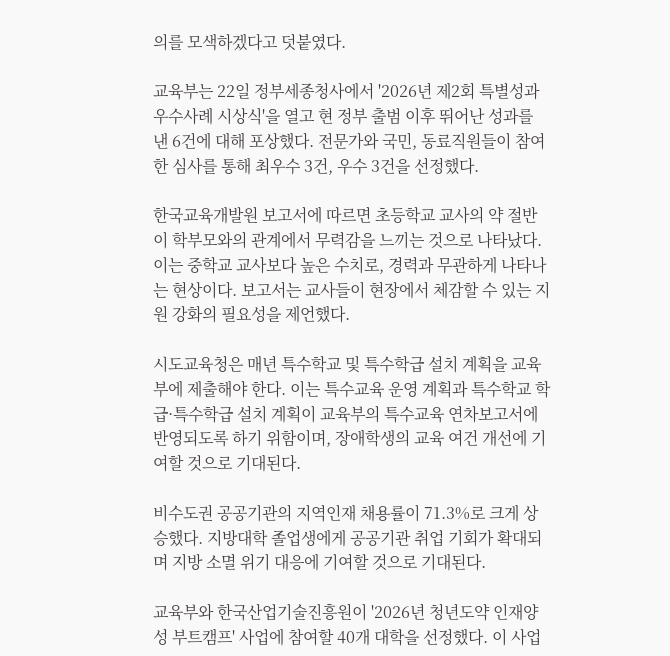의를 모색하겠다고 덧붙였다.

교육부는 22일 정부세종청사에서 '2026년 제2회 특별성과 우수사례 시상식'을 열고 현 정부 출범 이후 뛰어난 성과를 낸 6건에 대해 포상했다. 전문가와 국민, 동료직원들이 참여한 심사를 통해 최우수 3건, 우수 3건을 선정했다.

한국교육개발원 보고서에 따르면 초등학교 교사의 약 절반이 학부모와의 관계에서 무력감을 느끼는 것으로 나타났다. 이는 중학교 교사보다 높은 수치로, 경력과 무관하게 나타나는 현상이다. 보고서는 교사들이 현장에서 체감할 수 있는 지원 강화의 필요성을 제언했다.

시도교육청은 매년 특수학교 및 특수학급 설치 계획을 교육부에 제출해야 한다. 이는 특수교육 운영 계획과 특수학교 학급·특수학급 설치 계획이 교육부의 특수교육 연차보고서에 반영되도록 하기 위함이며, 장애학생의 교육 여건 개선에 기여할 것으로 기대된다.

비수도권 공공기관의 지역인재 채용률이 71.3%로 크게 상승했다. 지방대학 졸업생에게 공공기관 취업 기회가 확대되며 지방 소멸 위기 대응에 기여할 것으로 기대된다.

교육부와 한국산업기술진흥원이 '2026년 청년도약 인재양성 부트캠프' 사업에 참여할 40개 대학을 선정했다. 이 사업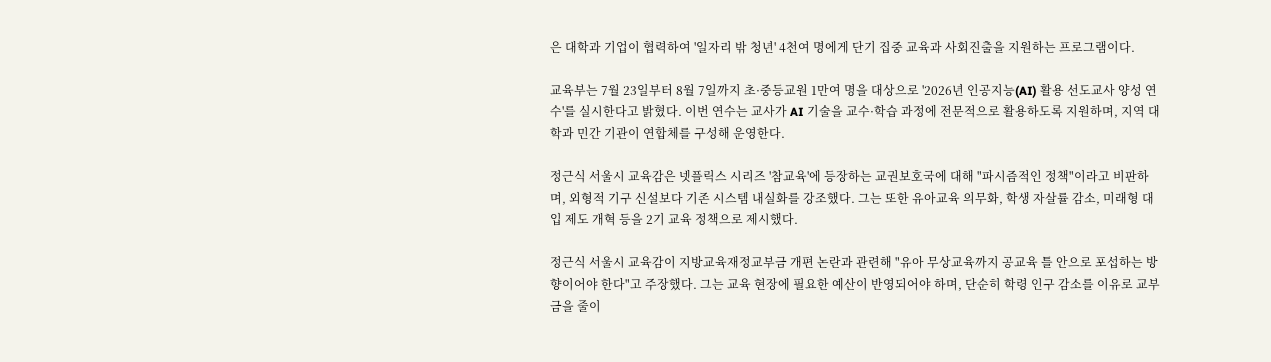은 대학과 기업이 협력하여 '일자리 밖 청년' 4천여 명에게 단기 집중 교육과 사회진출을 지원하는 프로그램이다.

교육부는 7월 23일부터 8월 7일까지 초·중등교원 1만여 명을 대상으로 '2026년 인공지능(AI) 활용 선도교사 양성 연수'를 실시한다고 밝혔다. 이번 연수는 교사가 AI 기술을 교수·학습 과정에 전문적으로 활용하도록 지원하며, 지역 대학과 민간 기관이 연합체를 구성해 운영한다.

정근식 서울시 교육감은 넷플릭스 시리즈 '참교육'에 등장하는 교권보호국에 대해 "파시즘적인 정책"이라고 비판하며, 외형적 기구 신설보다 기존 시스템 내실화를 강조했다. 그는 또한 유아교육 의무화, 학생 자살률 감소, 미래형 대입 제도 개혁 등을 2기 교육 정책으로 제시했다.

정근식 서울시 교육감이 지방교육재정교부금 개편 논란과 관련해 "유아 무상교육까지 공교육 틀 안으로 포섭하는 방향이어야 한다"고 주장했다. 그는 교육 현장에 필요한 예산이 반영되어야 하며, 단순히 학령 인구 감소를 이유로 교부금을 줄이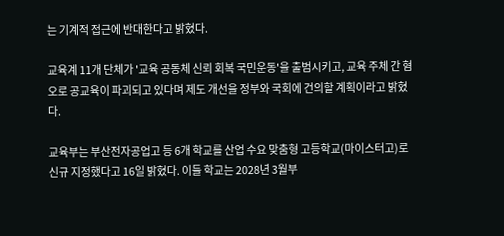는 기계적 접근에 반대한다고 밝혔다.

교육계 11개 단체가 '교육 공동체 신뢰 회복 국민운동'을 출범시키고, 교육 주체 간 혐오로 공교육이 파괴되고 있다며 제도 개선을 정부와 국회에 건의할 계획이라고 밝혔다.

교육부는 부산전자공업고 등 6개 학교를 산업 수요 맞춤형 고등학교(마이스터고)로 신규 지정했다고 16일 밝혔다. 이들 학교는 2028년 3월부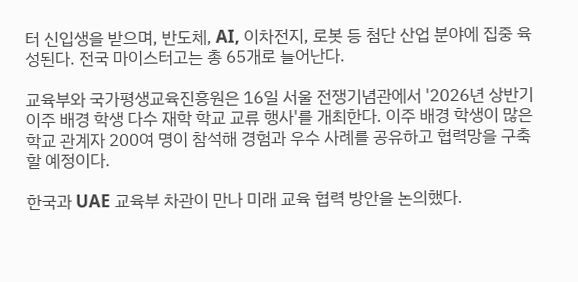터 신입생을 받으며, 반도체, AI, 이차전지, 로봇 등 첨단 산업 분야에 집중 육성된다. 전국 마이스터고는 총 65개로 늘어난다.

교육부와 국가평생교육진흥원은 16일 서울 전쟁기념관에서 '2026년 상반기 이주 배경 학생 다수 재학 학교 교류 행사'를 개최한다. 이주 배경 학생이 많은 학교 관계자 200여 명이 참석해 경험과 우수 사례를 공유하고 협력망을 구축할 예정이다.

한국과 UAE 교육부 차관이 만나 미래 교육 협력 방안을 논의했다.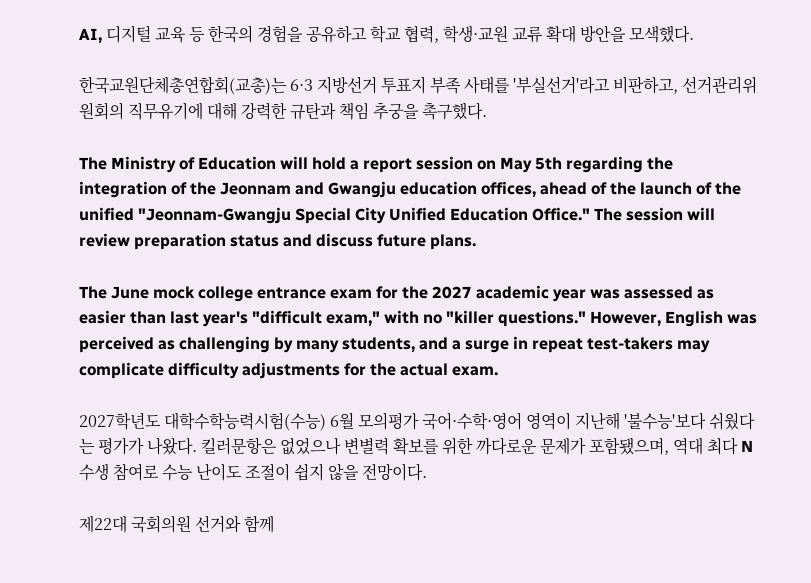AI, 디지털 교육 등 한국의 경험을 공유하고 학교 협력, 학생·교원 교류 확대 방안을 모색했다.

한국교원단체총연합회(교총)는 6·3 지방선거 투표지 부족 사태를 '부실선거'라고 비판하고, 선거관리위원회의 직무유기에 대해 강력한 규탄과 책임 추궁을 촉구했다.

The Ministry of Education will hold a report session on May 5th regarding the integration of the Jeonnam and Gwangju education offices, ahead of the launch of the unified "Jeonnam-Gwangju Special City Unified Education Office." The session will review preparation status and discuss future plans.

The June mock college entrance exam for the 2027 academic year was assessed as easier than last year's "difficult exam," with no "killer questions." However, English was perceived as challenging by many students, and a surge in repeat test-takers may complicate difficulty adjustments for the actual exam.

2027학년도 대학수학능력시험(수능) 6월 모의평가 국어·수학·영어 영역이 지난해 '불수능'보다 쉬웠다는 평가가 나왔다. 킬러문항은 없었으나 변별력 확보를 위한 까다로운 문제가 포함됐으며, 역대 최다 N수생 참여로 수능 난이도 조절이 쉽지 않을 전망이다.

제22대 국회의원 선거와 함께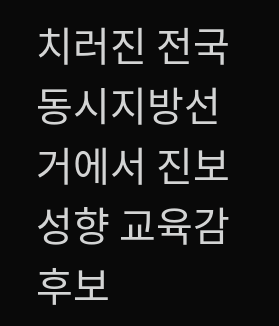치러진 전국동시지방선거에서 진보 성향 교육감 후보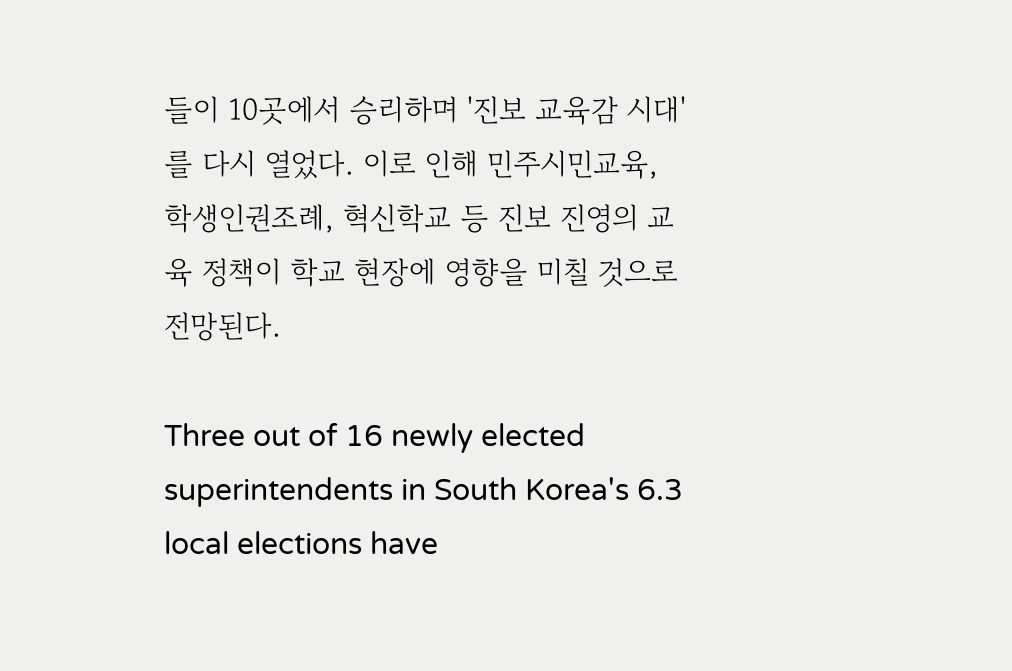들이 10곳에서 승리하며 '진보 교육감 시대'를 다시 열었다. 이로 인해 민주시민교육, 학생인권조례, 혁신학교 등 진보 진영의 교육 정책이 학교 현장에 영향을 미칠 것으로 전망된다.

Three out of 16 newly elected superintendents in South Korea's 6.3 local elections have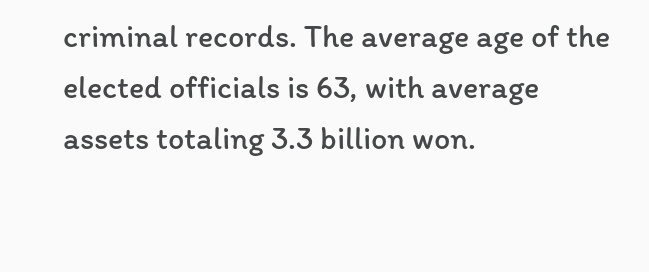criminal records. The average age of the elected officials is 63, with average assets totaling 3.3 billion won.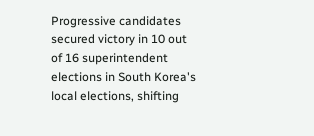Progressive candidates secured victory in 10 out of 16 superintendent elections in South Korea's local elections, shifting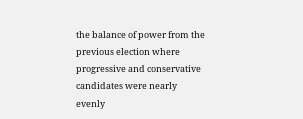the balance of power from the previous election where progressive and conservative candidates were nearly evenly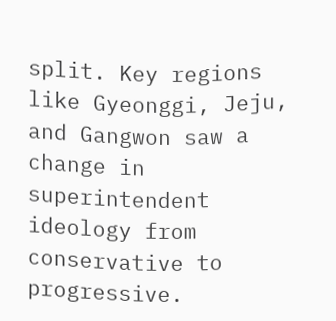split. Key regions like Gyeonggi, Jeju, and Gangwon saw a change in superintendent ideology from conservative to progressive.